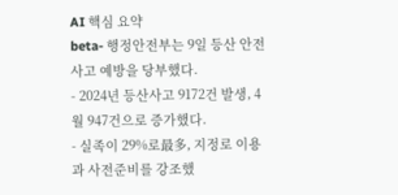AI 핵심 요약
beta- 행정안전부는 9일 등산 안전사고 예방을 당부했다.
- 2024년 등산사고 9172건 발생, 4월 947건으로 증가했다.
- 실족이 29%로最多, 지정로 이용과 사전준비를 강조했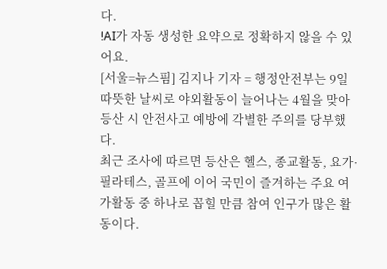다.
!AI가 자동 생성한 요약으로 정확하지 않을 수 있어요.
[서울=뉴스핌] 김지나 기자 = 행정안전부는 9일 따뜻한 날씨로 야외활동이 늘어나는 4월을 맞아 등산 시 안전사고 예방에 각별한 주의를 당부했다.
최근 조사에 따르면 등산은 헬스, 종교활동, 요가·필라테스, 골프에 이어 국민이 즐겨하는 주요 여가활동 중 하나로 꼽힐 만큼 참여 인구가 많은 활동이다.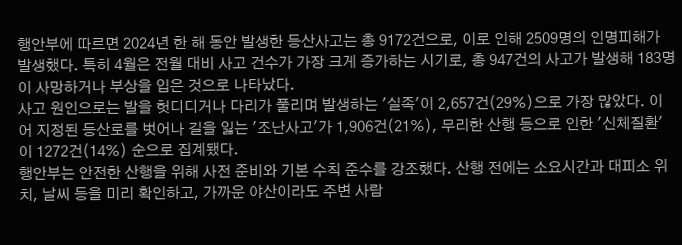행안부에 따르면 2024년 한 해 동안 발생한 등산사고는 총 9172건으로, 이로 인해 2509명의 인명피해가 발생했다. 특히 4월은 전월 대비 사고 건수가 가장 크게 증가하는 시기로, 총 947건의 사고가 발생해 183명이 사망하거나 부상을 입은 것으로 나타났다.
사고 원인으로는 발을 헛디디거나 다리가 풀리며 발생하는 '실족'이 2,657건(29%)으로 가장 많았다. 이어 지정된 등산로를 벗어나 길을 잃는 '조난사고'가 1,906건(21%), 무리한 산행 등으로 인한 '신체질환'이 1272건(14%) 순으로 집계됐다.
행안부는 안전한 산행을 위해 사전 준비와 기본 수칙 준수를 강조했다. 산행 전에는 소요시간과 대피소 위치, 날씨 등을 미리 확인하고, 가까운 야산이라도 주변 사람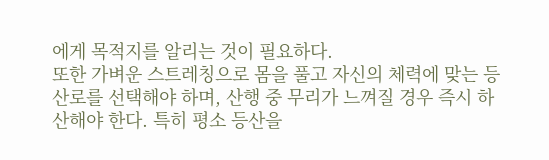에게 목적지를 알리는 것이 필요하다.
또한 가벼운 스트레칭으로 몸을 풀고 자신의 체력에 맞는 등산로를 선택해야 하며, 산행 중 무리가 느껴질 경우 즉시 하산해야 한다. 특히 평소 등산을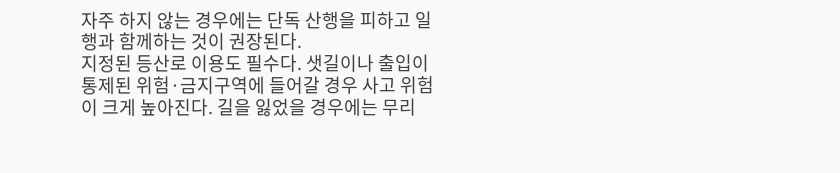자주 하지 않는 경우에는 단독 산행을 피하고 일행과 함께하는 것이 권장된다.
지정된 등산로 이용도 필수다. 샛길이나 출입이 통제된 위험·금지구역에 들어갈 경우 사고 위험이 크게 높아진다. 길을 잃었을 경우에는 무리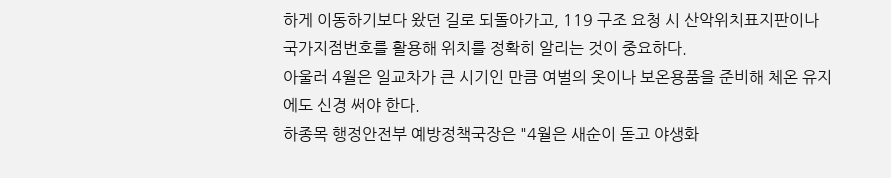하게 이동하기보다 왔던 길로 되돌아가고, 119 구조 요청 시 산악위치표지판이나 국가지점번호를 활용해 위치를 정확히 알리는 것이 중요하다.
아울러 4월은 일교차가 큰 시기인 만큼 여벌의 옷이나 보온용품을 준비해 체온 유지에도 신경 써야 한다.
하종목 행정안전부 예방정책국장은 "4월은 새순이 돋고 야생화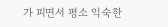가 피면서 평소 익숙한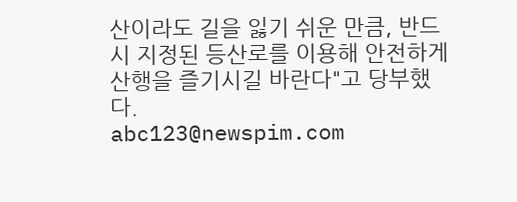산이라도 길을 잃기 쉬운 만큼, 반드시 지정된 등산로를 이용해 안전하게 산행을 즐기시길 바란다"고 당부했다.
abc123@newspim.com